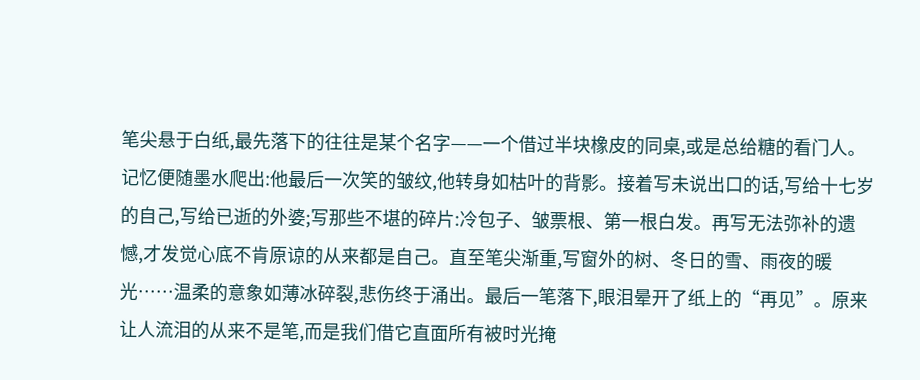笔尖悬于白纸,最先落下的往往是某个名字——一个借过半块橡皮的同桌,或是总给糖的看门人。记忆便随墨水爬出:他最后一次笑的皱纹,他转身如枯叶的背影。接着写未说出口的话,写给十七岁的自己,写给已逝的外婆;写那些不堪的碎片:冷包子、皱票根、第一根白发。再写无法弥补的遗憾,才发觉心底不肯原谅的从来都是自己。直至笔尖渐重,写窗外的树、冬日的雪、雨夜的暖光……温柔的意象如薄冰碎裂,悲伤终于涌出。最后一笔落下,眼泪晕开了纸上的“再见”。原来让人流泪的从来不是笔,而是我们借它直面所有被时光掩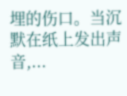埋的伤口。当沉默在纸上发出声音,...